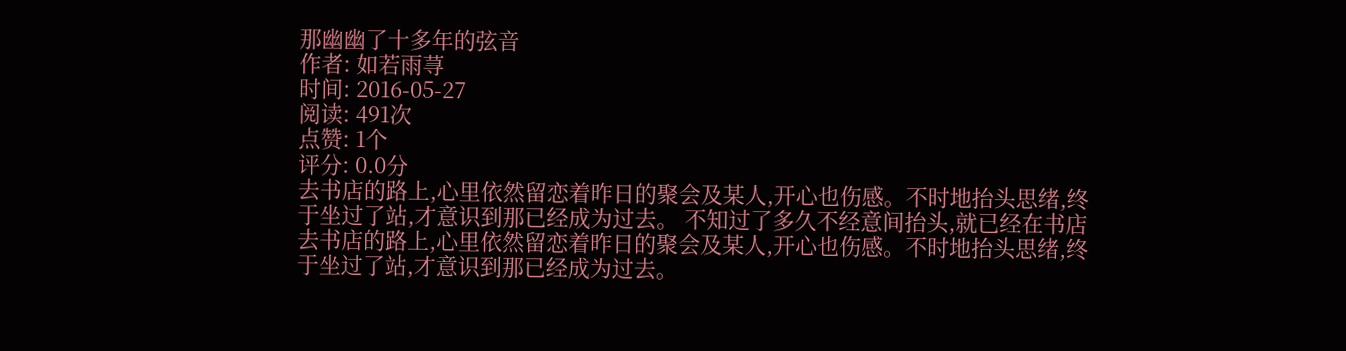那幽幽了十多年的弦音
作者: 如若雨荨
时间: 2016-05-27
阅读: 491次
点赞: 1个
评分: 0.0分
去书店的路上,心里依然留恋着昨日的聚会及某人,开心也伤感。不时地抬头思绪,终于坐过了站,才意识到那已经成为过去。 不知过了多久不经意间抬头,就已经在书店
去书店的路上,心里依然留恋着昨日的聚会及某人,开心也伤感。不时地抬头思绪,终于坐过了站,才意识到那已经成为过去。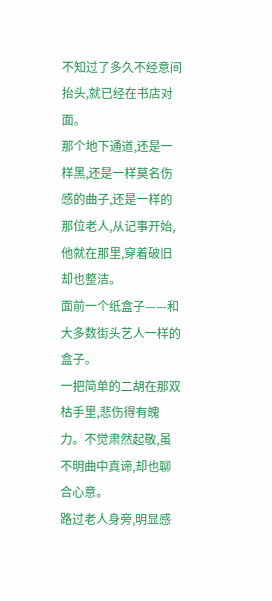不知过了多久不经意间抬头,就已经在书店对面。
那个地下通道,还是一样黑,还是一样莫名伤感的曲子,还是一样的那位老人,从记事开始,他就在那里,穿着破旧却也整洁。
面前一个纸盒子——和大多数街头艺人一样的盒子。
一把简单的二胡在那双枯手里,悲伤得有魄力。不觉肃然起敬,虽不明曲中真谛,却也聊合心意。
路过老人身旁,明显感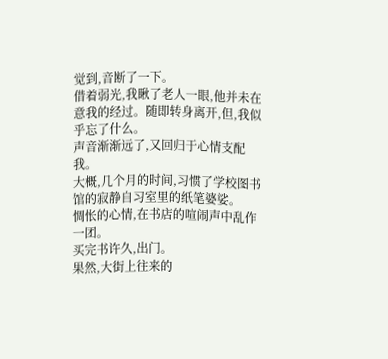觉到,音断了一下。
借着弱光,我瞅了老人一眼,他并未在意我的经过。随即转身离开,但,我似乎忘了什么。
声音渐渐远了,又回归于心情支配我。
大概,几个月的时间,习惯了学校图书馆的寂静自习室里的纸笔婆娑。
惆怅的心情,在书店的喧闹声中乱作一团。
买完书许久,出门。
果然,大街上往来的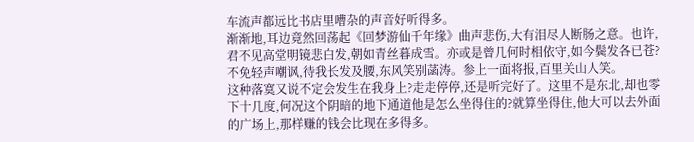车流声都远比书店里嘈杂的声音好听得多。
渐渐地,耳边竟然回荡起《回梦游仙千年缘》曲声悲伤,大有泪尽人断肠之意。也许,君不见高堂明镜悲白发,朝如青丝暮成雪。亦或是曾几何时相依守,如今鬓发各已苍?不免轻声嘲讽,待我长发及腰,东风笑别菡涛。参上一面将报,百里关山人笑。
这种落寞又说不定会发生在我身上?走走停停,还是听完好了。这里不是东北,却也零下十几度,何况这个阴暗的地下通道他是怎么坐得住的?就算坐得住,他大可以去外面的广场上,那样赚的钱会比现在多得多。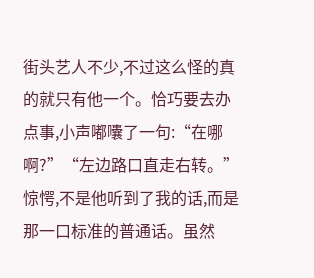街头艺人不少,不过这么怪的真的就只有他一个。恰巧要去办点事,小声嘟囔了一句:“在哪啊?”“左边路口直走右转。”惊愕,不是他听到了我的话,而是那一口标准的普通话。虽然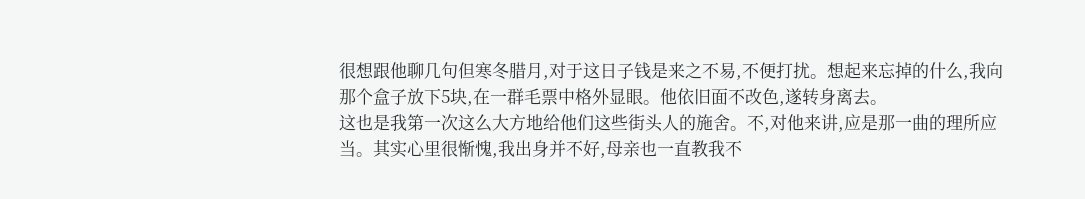很想跟他聊几句但寒冬腊月,对于这日子钱是来之不易,不便打扰。想起来忘掉的什么,我向那个盒子放下5块,在一群毛票中格外显眼。他依旧面不改色,遂转身离去。
这也是我第一次这么大方地给他们这些街头人的施舍。不,对他来讲,应是那一曲的理所应当。其实心里很惭愧,我出身并不好,母亲也一直教我不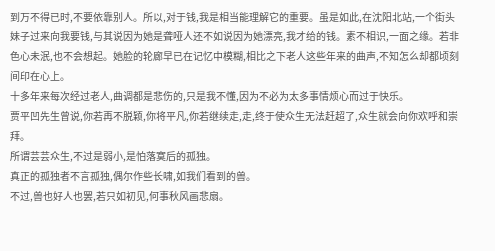到万不得已时,不要依靠别人。所以,对于钱,我是相当能理解它的重要。虽是如此,在沈阳北站,一个街头妹子过来向我要钱,与其说因为她是聋哑人还不如说因为她漂亮,我才给的钱。素不相识,一面之缘。若非色心未泯,也不会想起。她脸的轮廊早已在记忆中模糊,相比之下老人这些年来的曲声,不知怎么却都顷刻间印在心上。
十多年来每次经过老人,曲调都是悲伤的,只是我不懂,因为不必为太多事情烦心而过于快乐。
贾平凹先生曾说,你若再不脱颖,你将平凡,你若继续走,走,终于使众生无法赶超了,众生就会向你欢呼和崇拜。
所谓芸芸众生,不过是弱小,是怕落寞后的孤独。
真正的孤独者不言孤独,偶尔作些长啸,如我们看到的兽。
不过,兽也好人也罢,若只如初见,何事秋风画悲扇。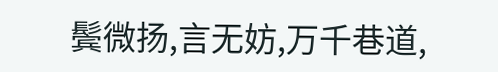鬓微扬,言无妨,万千巷道,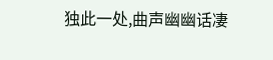独此一处,曲声幽幽话凄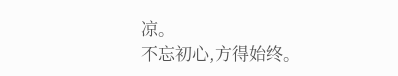凉。
不忘初心,方得始终。